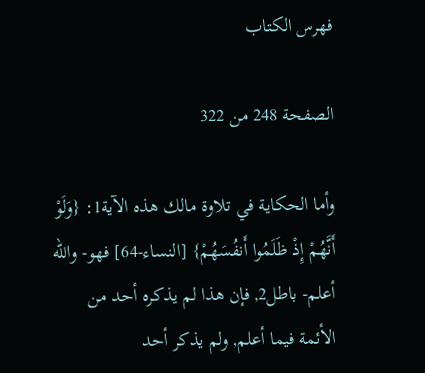فهرس الكتاب

الصفحة 248 من 322

وأما الحكاية في تلاوة مالك هذه الآية1: {وَلَوْ أَنَّهُمْ إِذْ ظَلَمُوا أَنفُسَهُمْ} [النساء-64] فهو- والله أعلم- باطل2, فإن هذا لم يذكره أحد من الأئمة فيما أعلم, ولم يذكر أحد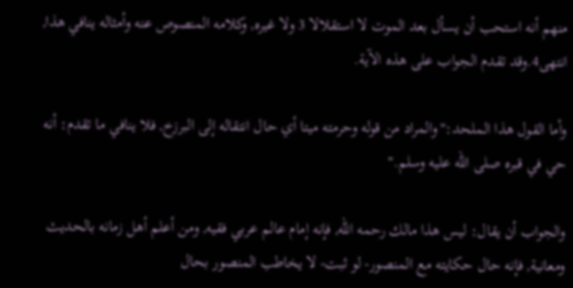منهم أنه استحب أن يسأل بعد الموت لا استقلالا 3 ولا غيره, وكلامه المنصوص عنه وأمثاله ينافي هذا, انتهى4.وقد تقدم الجواب على هذه الآية.

وأما القول هذا الملحد:"والمراد من قوله وحرمته ميتا أي حال انتقاله إلى البرزخ, فلا ينافي ما تقدم: أنه حي في قبره صلى الله عليه وسلم."

والجواب أن يقال: ليس هذا مالك رحمه الله, فإنه إمام عالم عربي فقيه, ومن أعلم أهل زمانه بالحديث ومعانية, فإنه حال حكايته مع المنصور- لو ثبت- لا يخاطب المنصور بحال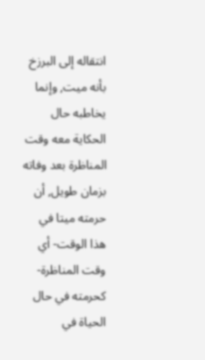انتقاله إلى البرزخ بأنه ميت, وإنما يخاطبه حال الحكاية معه وقت المناظرة بعد وفاته بزمان طويل, أن حرمته ميتا في هذا الوقت- أي وقت المناظرة- كحرمته في حال الحياة في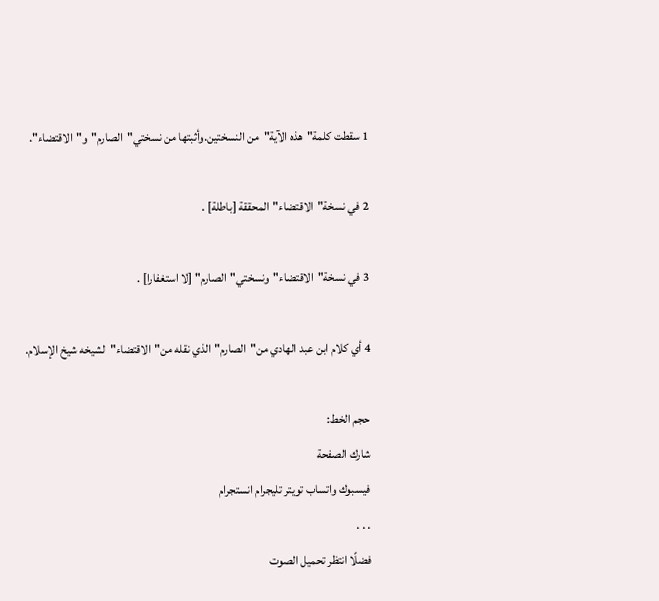1 سقطت كلمة"هذه الآية"من النسختين.وأثبتها من نسختي"الصارم"و"الاقتضاء".

2 في نسخة"الاقتضاء"المحققة [باطلة] .

3 في نسخة"الاقتضاء"ونسختي"الصارم" [لا استغفارا] .

4 أي كلام ابن عبد الهادي من"الصارم"الذي نقله من"الاقتضاء"لشيخه شيخ الإسلام.

حجم الخط:
شارك الصفحة
فيسبوك واتساب تويتر تليجرام انستجرام
. . .
فضلًا انتظر تحميل الصوت